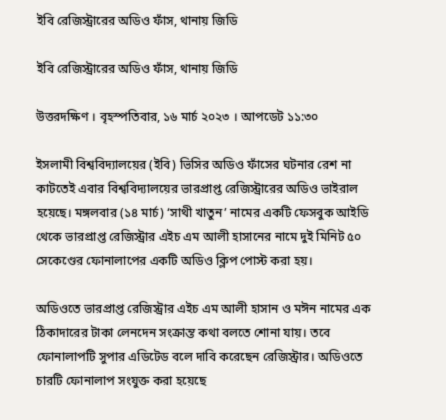ইবি রেজিস্ট্রারের অডিও ফাঁস, থানায় জিডি

ইবি রেজিস্ট্রারের অডিও ফাঁস, থানায় জিডি

উত্তরদক্ষিণ । বৃহস্পতিবার, ১৬ মার্চ ২০২৩ । আপডেট ১১:৩০

ইসলামী বিশ্ববিদ্যালয়ের (ইবি) ভিসির অডিও ফাঁসের ঘটনার রেশ না কাটতেই এবার বিশ্ববিদ্যালয়ের ভারপ্রাপ্ত রেজিস্ট্রারের অডিও ভাইরাল হয়েছে। মঙ্গলবার (১৪ মার্চ) ‘সাথী খাতুন’ নামের একটি ফেসবুক আইডি থেকে ভারপ্রাপ্ত রেজিস্ট্রার এইচ এম আলী হাসানের নামে দুই মিনিট ৫০ সেকেণ্ডের ফোনালাপের একটি অডিও ক্লিপ পোস্ট করা হয়।

অডিওতে ভারপ্রাপ্ত রেজিস্ট্রার এইচ এম আলী হাসান ও মঈন নামের এক ঠিকাদারের টাকা লেনদেন সংক্রান্ত কথা বলতে শোনা যায়। তবে ফোনালাপটি সুপার এডিটেড বলে দাবি করেছেন রেজিস্ট্রার। অডিওতে চারটি ফোনালাপ সংযুক্ত করা হয়েছে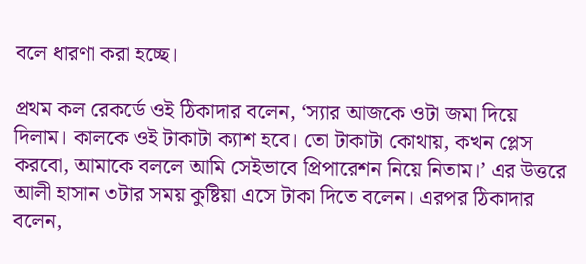বলে ধারণা করা হচ্ছে।

প্রথম কল রেকর্ডে ওই ঠিকাদার বলেন, ‘স্যার আজকে ওটা জমা দিয়ে দিলাম। কালকে ওই টাকাটা ক্যাশ হবে। তো টাকাটা কোথায়, কখন প্লেস করবো, আমাকে বললে আমি সেইভাবে প্রিপারেশন নিয়ে নিতাম।’ এর উত্তরে আলী হাসান ৩টার সময় কুষ্টিয়া এসে টাকা দিতে বলেন। এরপর ঠিকাদার বলেন,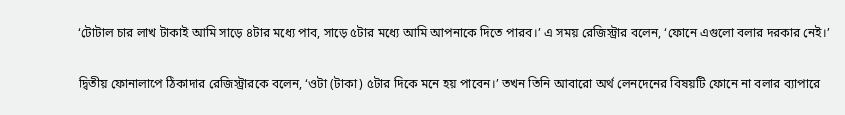‘টোটাল চার লাখ টাকাই আমি সাড়ে ৪টার মধ্যে পাব, সাড়ে ৫টার মধ্যে আমি আপনাকে দিতে পারব।’ এ সময় রেজিস্ট্রার বলেন, ‘ফোনে এগুলো বলার দরকার নেই।’

দ্বিতীয় ফোনালাপে ঠিকাদার রেজিস্ট্রারকে বলেন, ‘ওটা (টাকা) ৫টার দিকে মনে হয় পাবেন।’ তখন তিনি আবারো অর্থ লেনদেনের বিষয়টি ফোনে না বলার ব্যাপারে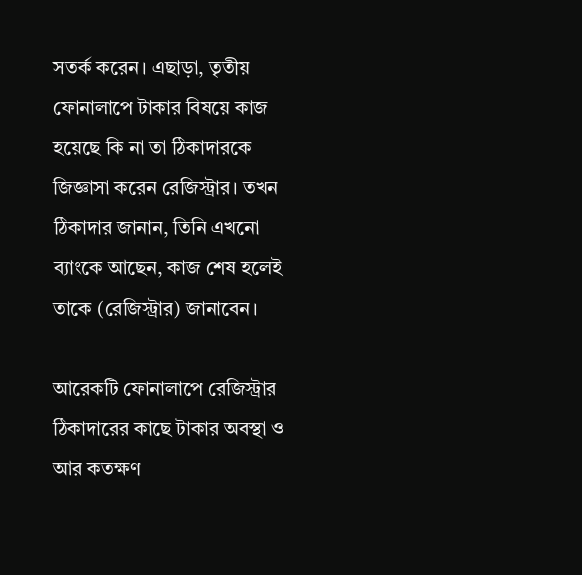সতর্ক করেন। এছাড়া, তৃতীয় ফোনালাপে টাকার বিষয়ে কাজ হয়েছে কি না তা ঠিকাদারকে জিজ্ঞাসা করেন রেজিস্ট্রার। তখন ঠিকাদার জানান, তিনি এখনো ব্যাংকে আছেন, কাজ শেষ হলেই তাকে (রেজিস্ট্রার) জানাবেন।

আরেকটি ফোনালাপে রেজিস্ট্রার ঠিকাদারের কাছে টাকার অবস্থা ও আর কতক্ষণ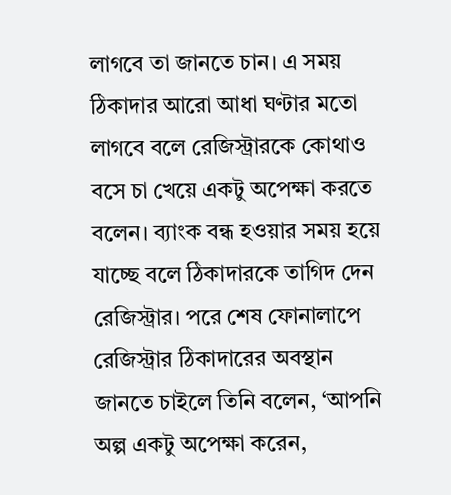লাগবে তা জানতে চান। এ সময় ঠিকাদার আরো আধা ঘণ্টার মতো লাগবে বলে রেজিস্ট্রারকে কোথাও বসে চা খেয়ে একটু অপেক্ষা করতে বলেন। ব্যাংক বন্ধ হওয়ার সময় হয়ে যাচ্ছে বলে ঠিকাদারকে তাগিদ দেন রেজিস্ট্রার। পরে শেষ ফোনালাপে রেজিস্ট্রার ঠিকাদারের অবস্থান জানতে চাইলে তিনি বলেন, ‘আপনি অল্প একটু অপেক্ষা করেন,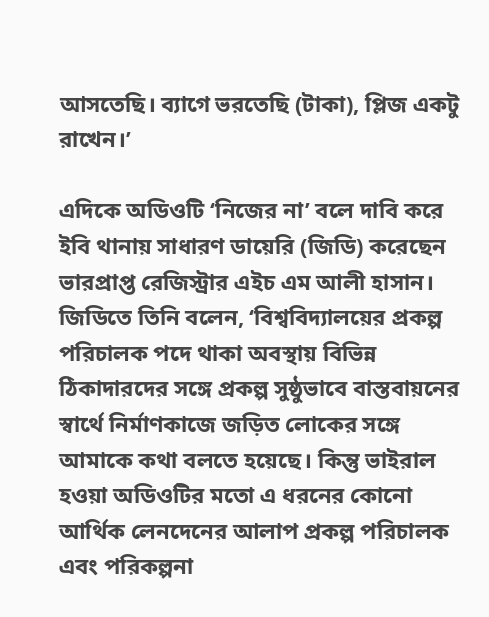আসতেছি। ব্যাগে ভরতেছি (টাকা), প্লিজ একটু রাখেন।’

এদিকে অডিওটি ‘নিজের না’ বলে দাবি করে ইবি থানায় সাধারণ ডায়েরি (জিডি) করেছেন ভারপ্রাপ্ত রেজিস্ট্রার এইচ এম আলী হাসান। জিডিতে তিনি বলেন, ‘বিশ্ববিদ্যালয়ের প্রকল্প পরিচালক পদে থাকা অবস্থায় বিভিন্ন ঠিকাদারদের সঙ্গে প্রকল্প সুষ্ঠুভাবে বাস্তবায়নের স্বার্থে নির্মাণকাজে জড়িত লোকের সঙ্গে আমাকে কথা বলতে হয়েছে। কিন্তু ভাইরাল হওয়া অডিওটির মতো এ ধরনের কোনো আর্থিক লেনদেনের আলাপ প্রকল্প পরিচালক এবং পরিকল্পনা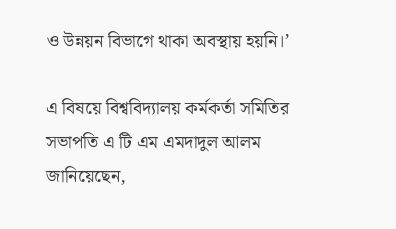ও উন্নয়ন বিভাগে থাকা অবস্থায় হয়নি।’

এ বিষয়ে বিশ্ববিদ্যালয় কর্মকর্তা সমিতির সভাপতি এ টি এম এমদাদুল আলম জানিয়েছেন,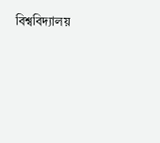বিশ্ববিদ্যালয়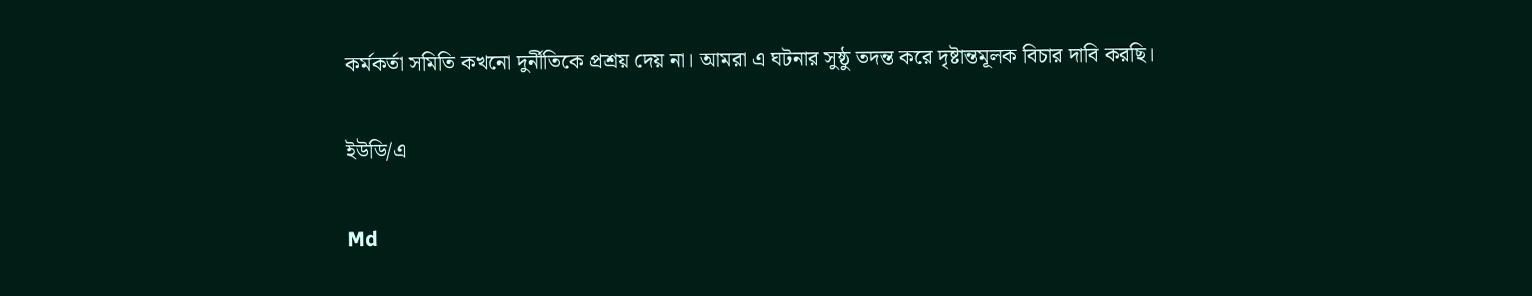কর্মকর্তা সমিতি কখনো দুর্নীতিকে প্রশ্রয় দেয় না। আমরা এ ঘটনার সুষ্ঠু তদন্ত করে দৃষ্টান্তমূলক বিচার দাবি করছি।

ইউডি/এ

Md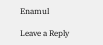Enamul

Leave a Reply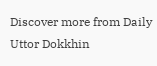Discover more from Daily Uttor Dokkhin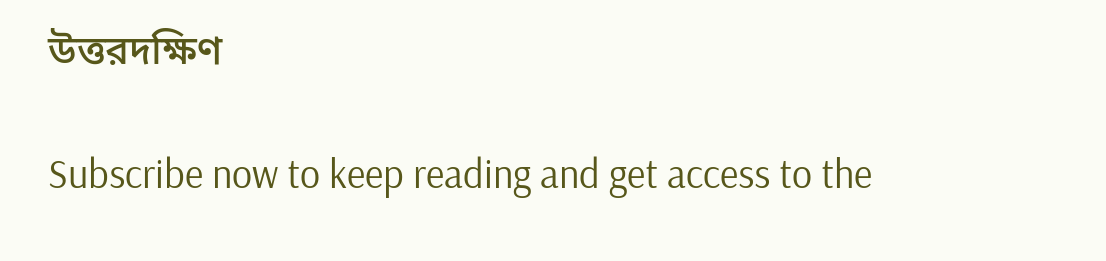উত্তরদক্ষিণ

Subscribe now to keep reading and get access to the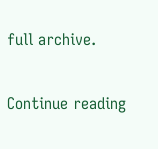full archive.

Continue reading